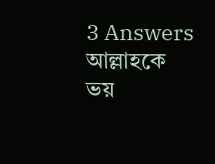3 Answers
আল্লাহকে ভয়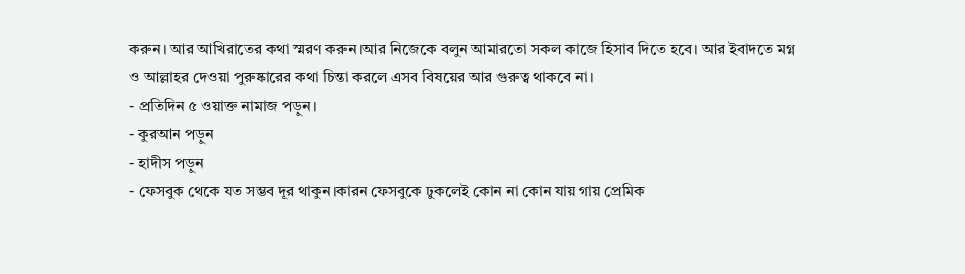করুন। আর আখিরাতের কথা স্মরণ করুন।আর নিজেকে বলুন আমারতো সকল কাজে হিসাব দিতে হবে। আর ইবাদতে মগ্ন ও আল্লাহর দেওয়া পুরুষ্কারের কথা চিন্তা করলে এসব বিষয়ের আর গুরুত্ব থাকবে না।
- প্রতিদিন ৫ ওয়াক্ত নামাজ পড়ুন।
- কুরআন পড়ুন
- হাদীস পড়ুন
- ফেসবুক থেকে যত সম্ভব দূর থাকুন।কারন ফেসবুকে ঢুকলেই কোন না কোন যায় গায় প্রেমিক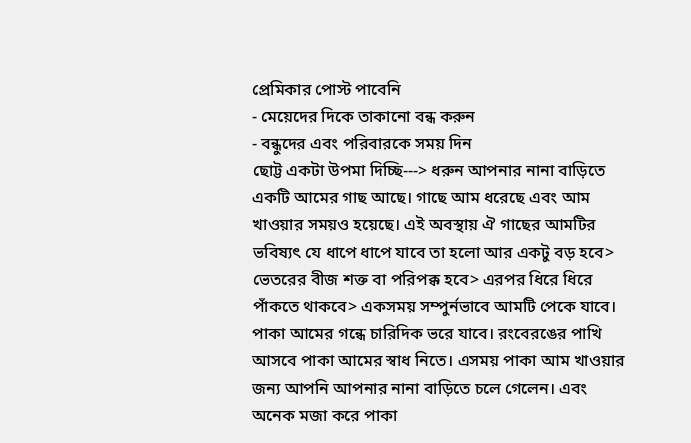প্রেমিকার পোস্ট পাবেনি
- মেয়েদের দিকে তাকানো বন্ধ করুন
- বন্ধুদের এবং পরিবারকে সময় দিন
ছোট্ট একটা উপমা দিচ্ছি---> ধরুন আপনার নানা বাড়িতে একটি আমের গাছ আছে। গাছে আম ধরেছে এবং আম খাওয়ার সময়ও হয়েছে। এই অবস্থায় ঐ গাছের আমটির ভবিষ্যৎ যে ধাপে ধাপে যাবে তা হলো আর একটু বড় হবে> ভেতরের বীজ শক্ত বা পরিপক্ক হবে> এরপর ধিরে ধিরে পাঁকতে থাকবে> একসময় সম্পুর্নভাবে আমটি পেকে যাবে। পাকা আমের গন্ধে চারিদিক ভরে যাবে। রংবেরঙের পাখি আসবে পাকা আমের স্বাধ নিতে। এসময় পাকা আম খাওয়ার জন্য আপনি আপনার নানা বাড়িতে চলে গেলেন। এবং অনেক মজা করে পাকা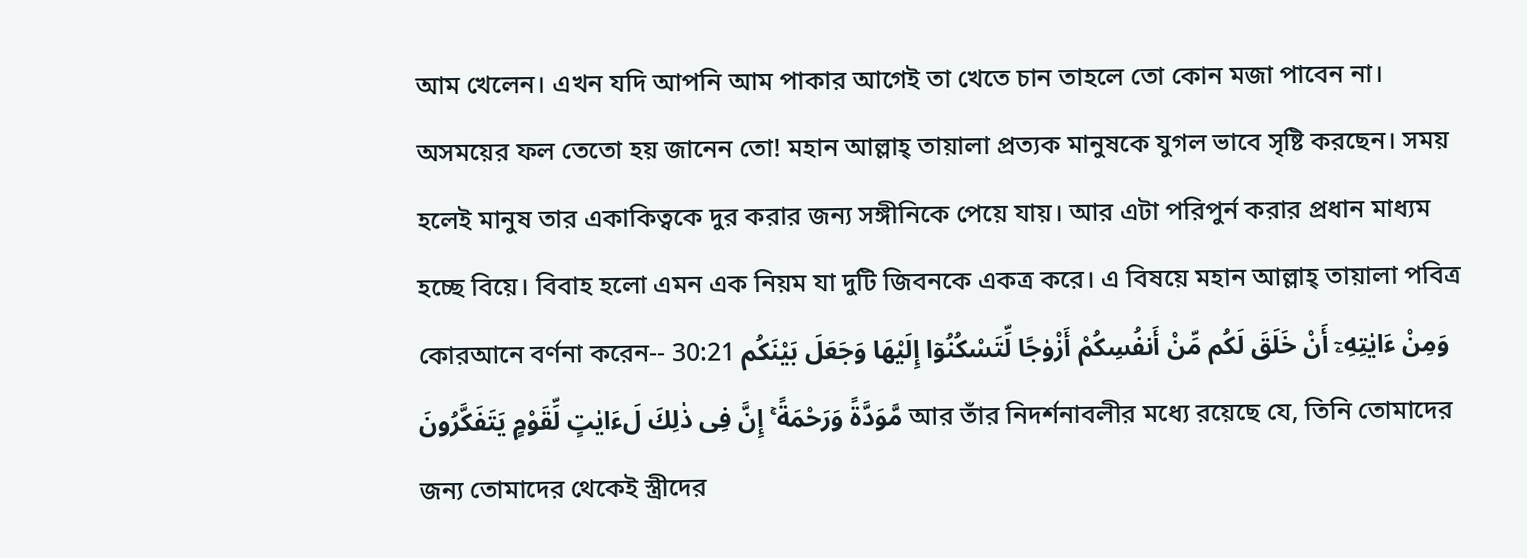আম খেলেন। এখন যদি আপনি আম পাকার আগেই তা খেতে চান তাহলে তো কোন মজা পাবেন না। অসময়ের ফল তেতো হয় জানেন তো! মহান আল্লাহ্ তায়ালা প্রত্যক মানুষকে যুগল ভাবে সৃষ্টি করছেন। সময় হলেই মানুষ তার একাকিত্বকে দুর করার জন্য সঙ্গীনিকে পেয়ে যায়। আর এটা পরিপুর্ন করার প্রধান মাধ্যম হচ্ছে বিয়ে। বিবাহ হলো এমন এক নিয়ম যা দুটি জিবনকে একত্র করে। এ বিষয়ে মহান আল্লাহ্ তায়ালা পবিত্র কোরআনে বর্ণনা করেন-- 30:21 وَمِنْ ءَايٰتِهِۦٓ أَنْ خَلَقَ لَكُم مِّنْ أَنفُسِكُمْ أَزْوٰجًا لِّتَسْكُنُوٓا إِلَيْهَا وَجَعَلَ بَيْنَكُم مَّوَدَّةً وَرَحْمَةً ۚ إِنَّ فِى ذٰلِكَ لَءَايٰتٍ لِّقَوْمٍ يَتَفَكَّرُونَ আর তাঁর নিদর্শনাবলীর মধ্যে রয়েছে যে, তিনি তোমাদের জন্য তোমাদের থেকেই স্ত্রীদের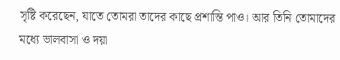সৃষ্টি করেছেন, যাতে তোমরা তাদের কাছে প্রশান্তি পাও। আর তিনি তোমাদের মধ্যে ভালবাসা ও দয়া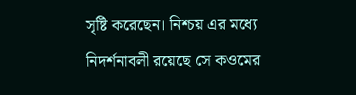সৃষ্টি করেছেন। নিশ্চয় এর মধ্যে নিদর্শনাবলী রয়েছে সে কওমের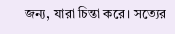জন্য, যারা চিন্তা করে। সত্যের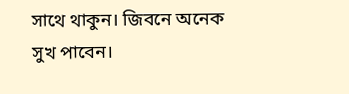সাথে থাকুন। জিবনে অনেক সুখ পাবেন।